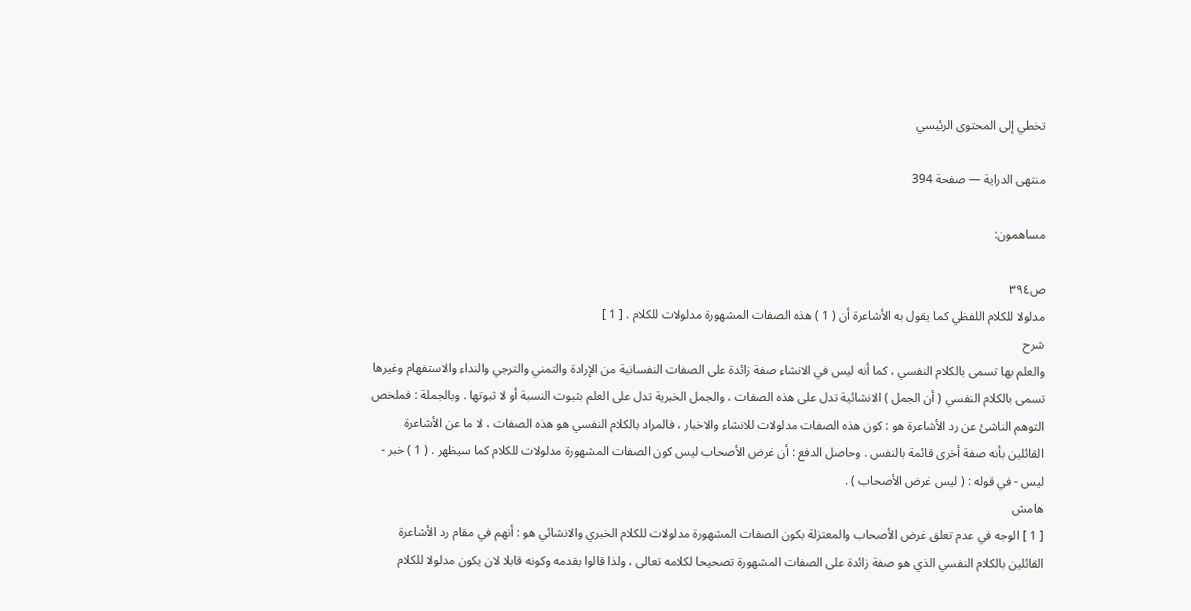تخطي إلى المحتوى الرئيسي

منتهى الدراية — صفحة 394

مساهمون:

ص٣٩٤
مدلولا للكلام اللفظي كما يقول به الأشاعرة أن ( 1 ) هذه الصفات المشهورة مدلولات للكلام . [ 1 ]
شرح
والعلم بها تسمى بالكلام النفسي ، كما أنه ليس في الانشاء صفة زائدة على الصفات النفسانية من الإرادة والتمني والترجي والنداء والاستفهام وغيرها تسمى بالكلام النفسي ( أن الجمل ) الانشائية تدل على هذه الصفات ، والجمل الخبرية تدل على العلم بثبوت النسبة أو لا ثبوتها . وبالجملة : فملخص التوهم الناشئ عن رد الأشاعرة هو : كون هذه الصفات مدلولات للانشاء والاخبار ، فالمراد بالكلام النفسي هو هذه الصفات ، لا ما عن الأشاعرة القائلين بأنه صفة أخرى قائمة بالنفس . وحاصل الدفع : أن غرض الأصحاب ليس كون الصفات المشهورة مدلولات للكلام كما سيظهر . ( 1 ) خبر - ليس - في قوله : ( ليس غرض الأصحاب ) .
هامش
[ 1 ] الوجه في عدم تعلق غرض الأصحاب والمعتزلة بكون الصفات المشهورة مدلولات للكلام الخبري والانشائي هو : أنهم في مقام رد الأشاعرة القائلين بالكلام النفسي الذي هو صفة زائدة على الصفات المشهورة تصحيحا لكلامه تعالى ، ولذا قالوا بقدمه وكونه قابلا لان يكون مدلولا للكلام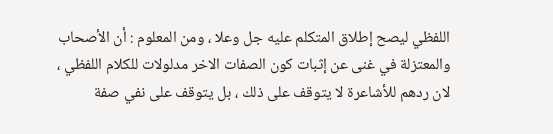اللفظي ليصح إطلاق المتكلم عليه جل وعلا ، ومن المعلوم : أن الأصحاب والمعتزلة في غنى عن إثبات كون الصفات الاخر مدلولات للكلام اللفظي ، لان ردهم للأشاعرة لا يتوقف على ذلك ، بل يتوقف على نفي صفة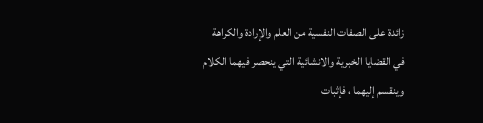زائدة على الصفات النفسية من العلم والإرادة والكراهة في القضايا الخبرية والانشائية التي ينحصر فيهما الكلام وينقسم إليهما ، فإثبات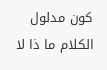كون مدلول الكلام ما ذا لا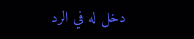دخل له في الرد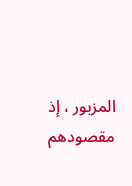المزبور ، إذ مقصودهم